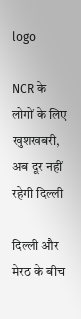logo

NCR के लोगों के लिए खुशखबरी, अब दूर नहीं रहेगी दिल्ली

दिल्ली और मेरठ के बीच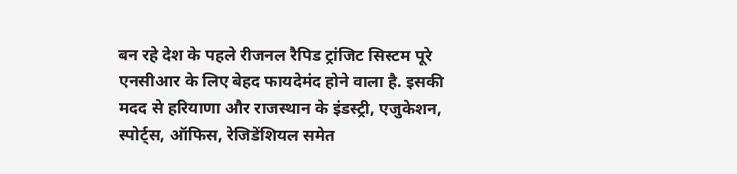बन रहे देश के पहले रीजनल रैपिड ट्रांजिट सिस्टम पूरे एनसीआर के लिए बेहद फायदेमंद होने वाला है. इसकी मदद से हरियाणा और राजस्थान के इंडस्ट्री, एजुकेशन, स्पोर्ट्स, ऑफिस, रेजिडेंशियल समेत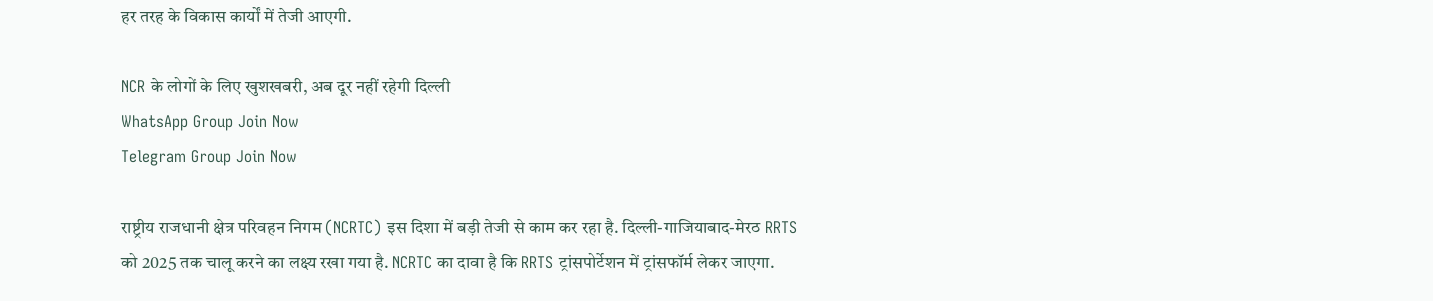हर तरह के विकास कार्यों में तेजी आएगी.

NCR के लोगों के लिए खुशखबरी, अब दूर नहीं रहेगी दिल्ली
WhatsApp Group Join Now
Telegram Group Join Now

राष्ट्रीय राजधानी क्षेत्र परिवहन निगम (NCRTC) इस दिशा में बड़ी तेजी से काम कर रहा है. दिल्ली-गाजियाबाद-मेरठ RRTS को 2025 तक चालू करने का लक्ष्य रखा गया है. NCRTC का दावा है कि RRTS ट्रांसपोर्टेशन में ट्रांसफॉर्म लेकर जाएगा.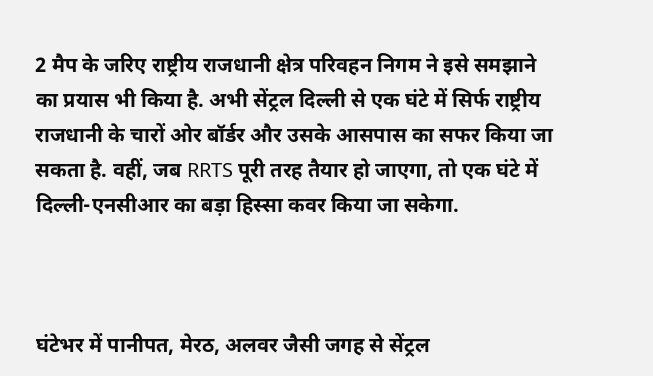2 मैप के जरिए राष्ट्रीय राजधानी क्षेत्र परिवहन निगम ने इसे समझाने का प्रयास भी किया है. अभी सेंट्रल दिल्ली से एक घंटे में सिर्फ राष्ट्रीय राजधानी के चारों ओर बॉर्डर और उसके आसपास का सफर किया जा सकता है. वहीं, जब RRTS पूरी तरह तैयार हो जाएगा, तो एक घंटे में दिल्ली-एनसीआर का बड़ा हिस्सा कवर किया जा सकेगा.



घंटेभर में पानीपत, मेरठ, अलवर जैसी जगह से सेंट्रल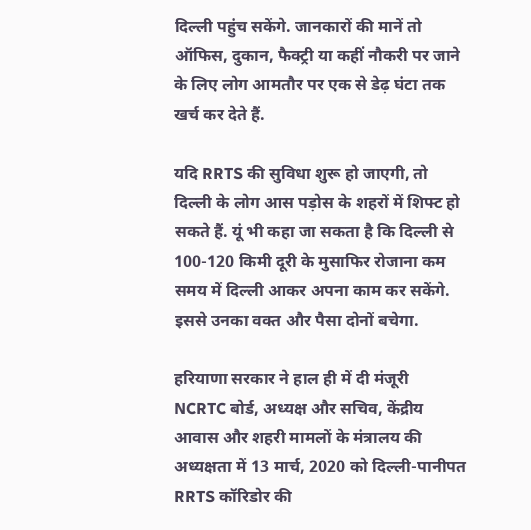दिल्ली पहुंच सकेंगे. जानकारों की मानें तो ऑफिस, दुकान, फैक्ट्री या कहीं नौकरी पर जाने के लिए लोग आमतौर पर एक से डेढ़ घंटा तक खर्च कर देते हैं.

यदि RRTS की सुविधा शुरू हो जाएगी, तो दिल्ली के लोग आस पड़ोस के शहरों में शिफ्ट हो सकते हैं. यूं भी कहा जा सकता है कि दिल्ली से 100-120 किमी दूरी के मुसाफिर रोजाना कम समय में दिल्ली आकर अपना काम कर सकेंगे. इससे उनका वक्त और पैसा दोनों बचेगा.

हरियाणा सरकार ने हाल ही में दी मंजूरी
NCRTC बोर्ड, अध्यक्ष और सचिव, केंद्रीय आवास और शहरी मामलों के मंत्रालय की अध्यक्षता में 13 मार्च, 2020 को दिल्ली-पानीपत RRTS कॉरिडोर की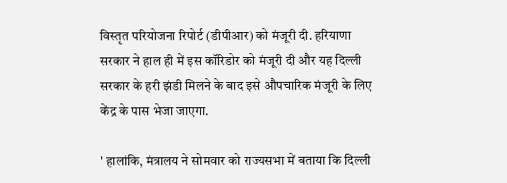विस्तृत परियोजना रिपोर्ट (डीपीआर) को मंजूरी दी. हरियाणा सरकार ने हाल ही में इस कॉरिडोर को मंजूरी दी और यह दिल्ली सरकार के हरी झंडी मिलने के बाद इसे औपचारिक मंजूरी के लिए केंद्र के पास भेजा जाएगा.

' हालांकि, मंत्रालय ने सोमवार को राज्यसभा में बताया कि दिल्ली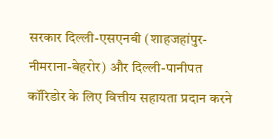सरकार दिल्ली-एसएनबी (शाहजहांपुर-नीमराना-बेहरोर) और दिल्ली-पानीपत कॉरिडोर के लिए वित्तीय सहायता प्रदान करने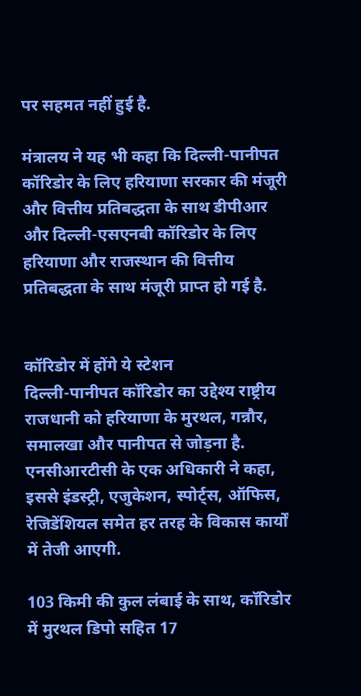पर सहमत नहीं हुई है.

मंत्रालय ने यह भी कहा कि दिल्ली-पानीपत कॉरिडोर के लिए हरियाणा सरकार की मंजूरी और वित्तीय प्रतिबद्धता के साथ डीपीआर और दिल्ली-एसएनबी कॉरिडोर के लिए हरियाणा और राजस्थान की वित्तीय प्रतिबद्धता के साथ मंजूरी प्राप्त हो गई है.


कॉरिडोर में होंगे ये स्टेशन
दिल्ली-पानीपत कॉरिडोर का उद्देश्य राष्ट्रीय राजधानी को हरियाणा के मुरथल, गन्नौर, समालखा और पानीपत से जोड़ना है. एनसीआरटीसी के एक अधिकारी ने कहा, इससे इंडस्ट्री, एजुकेशन, स्पोर्ट्स, ऑफिस, रेजिडेंशियल समेत हर तरह के विकास कार्यों में तेजी आएगी.

103 किमी की कुल लंबाई के साथ, कॉरिडोर में मुरथल डिपो सहित 17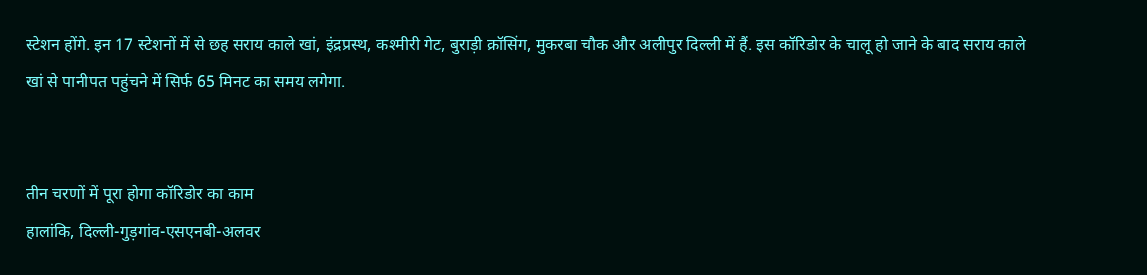स्टेशन होंगे. इन 17 स्टेशनों में से छह सराय काले खां, इंद्रप्रस्थ, कश्मीरी गेट, बुराड़ी क्रॉसिंग, मुकरबा चौक और अलीपुर दिल्ली में हैं. इस कॉरिडोर के चालू हो जाने के बाद सराय काले खां से पानीपत पहुंचने में सिर्फ 65 मिनट का समय लगेगा.


तीन चरणों में पूरा होगा कॉरिडोर का काम
हालांकि, दिल्ली-गुड़गांव-एसएनबी-अलवर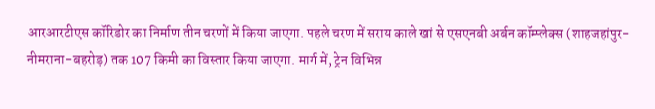आरआरटीएस कॉरिडोर का निर्माण तीन चरणों में किया जाएगा. पहले चरण में सराय काले खां से एसएनबी अर्बन कॉम्प्लेक्स (शाहजहांपुर-नीमराना-बहरोड़) तक 107 किमी का विस्तार किया जाएगा. मार्ग में, ट्रेन विभिन्न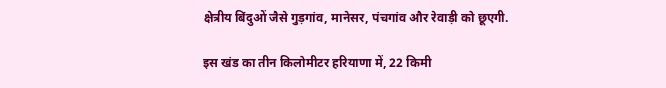क्षेत्रीय बिंदुओं जैसे गुड़गांव, मानेसर, पंचगांव और रेवाड़ी को छूएगी.

इस खंड का तीन किलोमीटर हरियाणा में, 22 किमी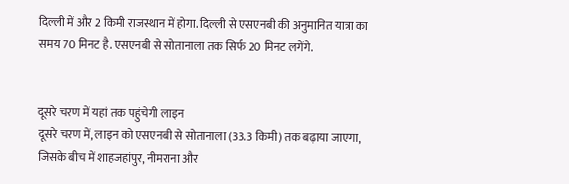दिल्ली में और 2 किमी राजस्थान में होगा. दिल्ली से एसएनबी की अनुमानित यात्रा का समय 70 मिनट है. एसएनबी से सोतानाला तक सिर्फ 20 मिनट लगेंगे.


दूसरे चरण में यहां तक पहुंचेगी लाइन
दूसरे चरण में, लाइन को एसएनबी से सोतानाला (33.3 किमी) तक बढ़ाया जाएगा, जिसके बीच में शाहजहांपुर, नीमराना और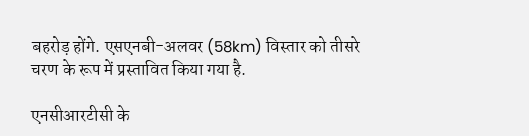बहरोड़ होंगे. एसएनबी-अलवर (58km) विस्तार को तीसरे चरण के रूप में प्रस्तावित किया गया है.

एनसीआरटीसी के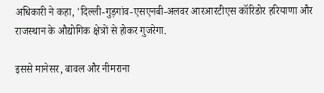अधिकारी ने कहा, 'दिल्ली-गुड़गांव-एसएनबी-अलवर आरआरटीएस कॉरिडोर हरियाणा और राजस्थान के औद्योगिक क्षेत्रों से होकर गुजरेगा.

इससे मानेसर, बावल और नीमराना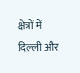क्षेत्रों में दिल्ली और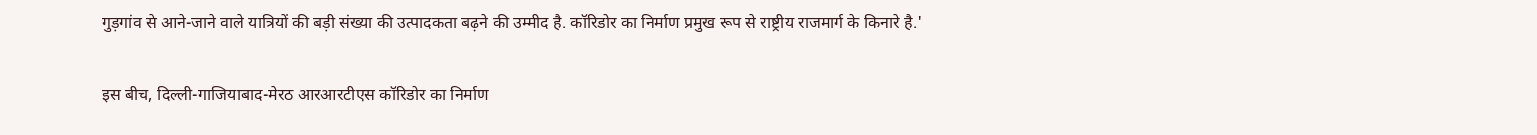गुड़गांव से आने-जाने वाले यात्रियों की बड़ी संख्या की उत्पादकता बढ़ने की उम्मीद है. कॉरिडोर का निर्माण प्रमुख रूप से राष्ट्रीय राजमार्ग के किनारे है.'

इस बीच, दिल्ली-गाजियाबाद-मेरठ आरआरटीएस कॉरिडोर का निर्माण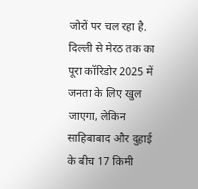जोरों पर चल रहा है. दिल्ली से मेरठ तक का पूरा कॉरिडोर 2025 में जनता के लिए खुल जाएगा, लेकिन साहिबाबाद और दुहाई के बीच 17 किमी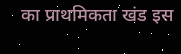का प्राथमिकता खंड इस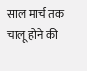साल मार्च तक चालू होने की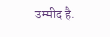उम्मीद है.